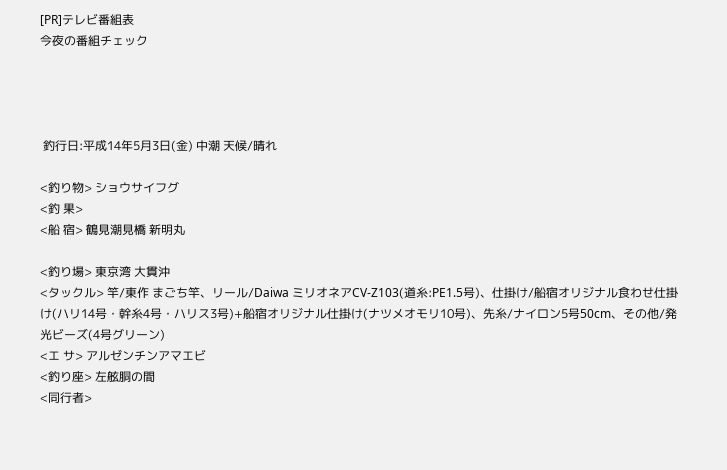[PR]テレビ番組表
今夜の番組チェック




 釣行日:平成14年5月3日(金) 中潮 天候/晴れ

<釣り物> ショウサイフグ
<釣 果>
<船 宿> 鶴見潮見橋 新明丸

<釣り場> 東京湾 大貫沖
<タックル> 竿/東作 まごち竿、リール/Daiwa ミリオネアCV-Z103(道糸:PE1.5号)、仕掛け/船宿オリジナル食わせ仕掛け(ハリ14号・幹糸4号・ハリス3号)+船宿オリジナル仕掛け(ナツメオモリ10号)、先糸/ナイロン5号50cm、その他/発光ビーズ(4号グリーン)
<エ サ> アルゼンチンアマエビ
<釣り座> 左舷胴の間
<同行者>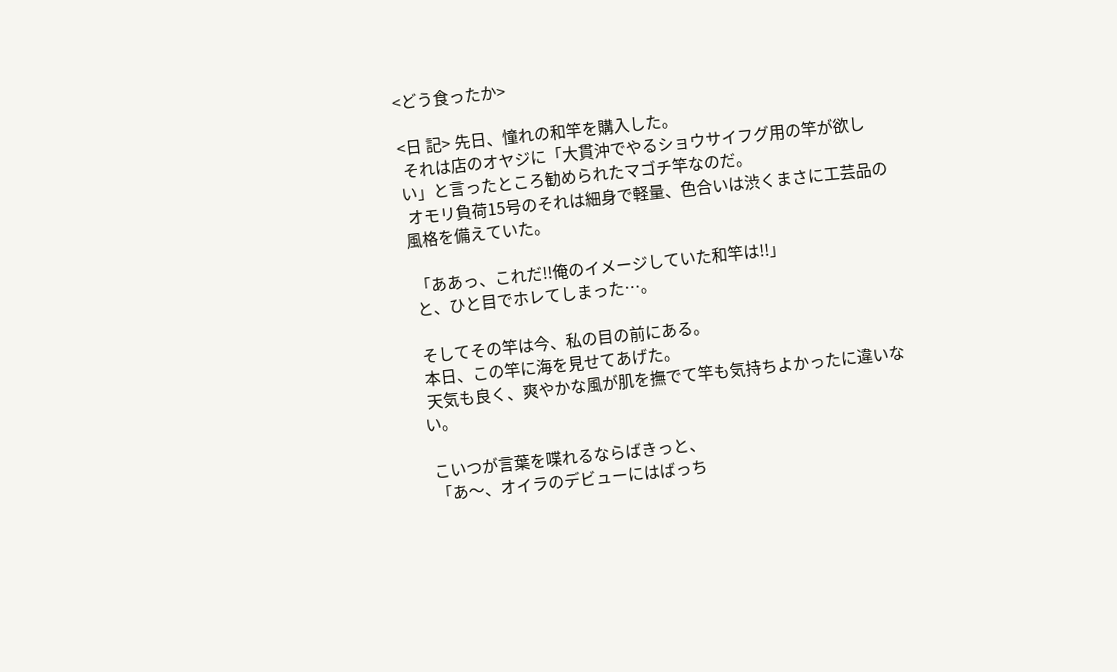<どう食ったか>

<日 記> 先日、憧れの和竿を購入した。
 それは店のオヤジに「大貫沖でやるショウサイフグ用の竿が欲しい」と言ったところ勧められたマゴチ竿なのだ。
 オモリ負荷15号のそれは細身で軽量、色合いは渋くまさに工芸品の風格を備えていた。

 「ああっ、これだ!!俺のイメージしていた和竿は!!」
 と、ひと目でホレてしまった…。

 そしてその竿は今、私の目の前にある。
 本日、この竿に海を見せてあげた。
 天気も良く、爽やかな風が肌を撫でて竿も気持ちよかったに違いない。

 こいつが言葉を喋れるならばきっと、
 「あ〜、オイラのデビューにはばっち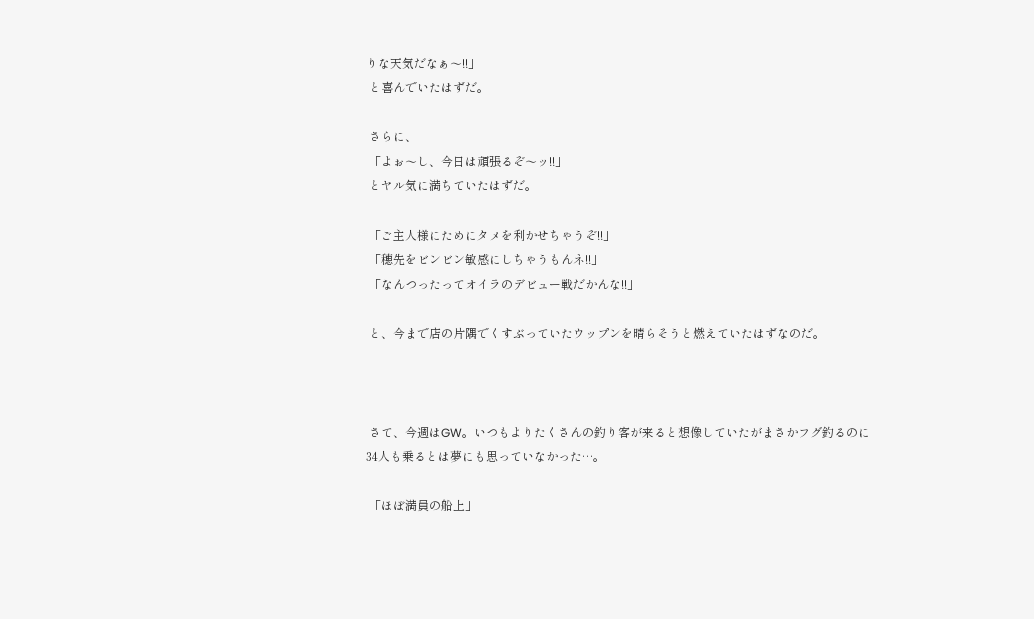りな天気だなぁ〜!!」
 と喜んでいたはずだ。

 さらに、
 「よぉ〜し、今日は頑張るぞ〜ッ!!」
 とヤル気に満ちていたはずだ。

 「ご主人様にためにタメを利かせちゃうぞ!!」
 「穂先をビンビン敏感にしちゃうもんネ!!」
 「なんつったってオイラのデビュー戦だかんな!!」

 と、今まで店の片隅でくすぶっていたウップンを晴らそうと燃えていたはずなのだ。



 さて、今週はGW。いつもよりたくさんの釣り客が来ると想像していたがまさかフグ釣るのに34人も乗るとは夢にも思っていなかった…。

 「ほぼ満員の船上」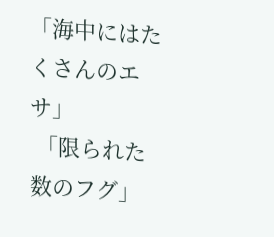「海中にはたくさんのエサ」
 「限られた数のフグ」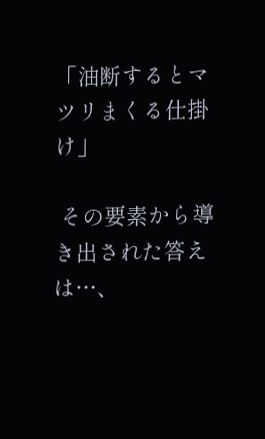「油断するとマツリまくる仕掛け」

 その要素から導き出された答えは…、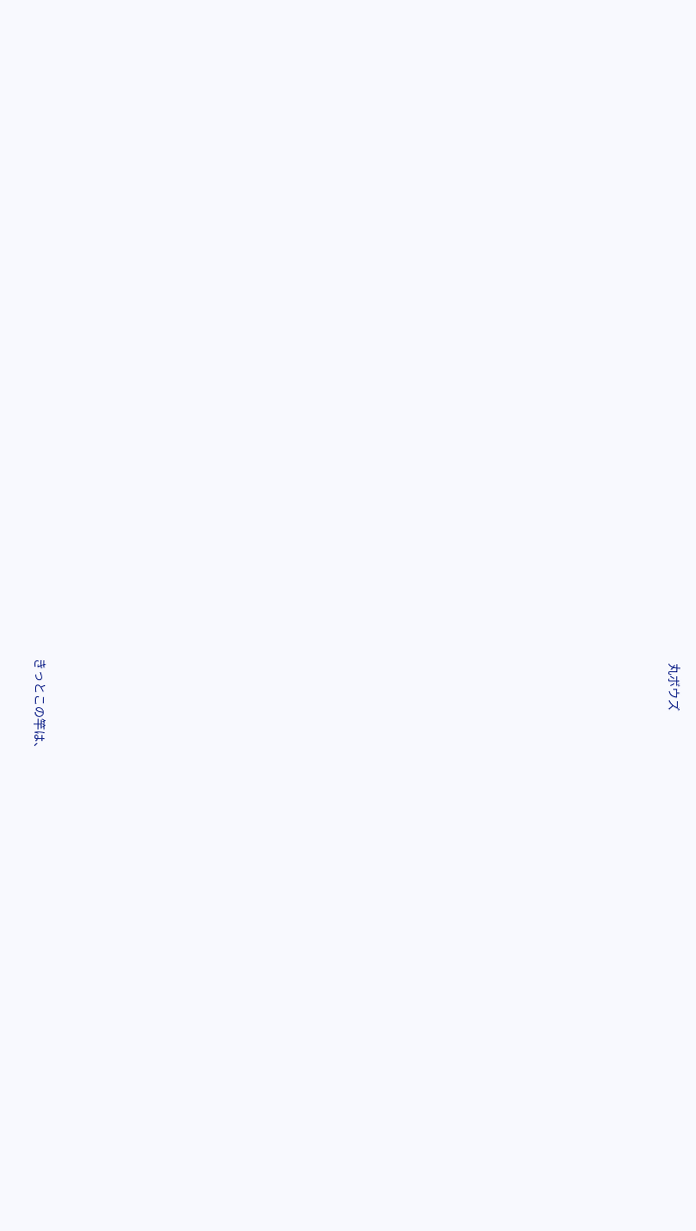丸ボウズ

























 きっとこの竿は、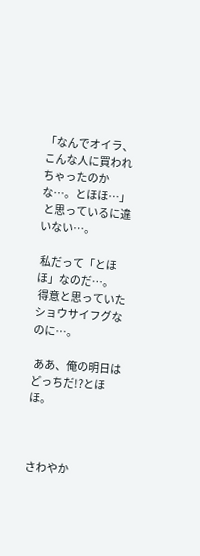「なんでオイラ、こんな人に買われちゃったのかな…。とほほ…」
 と思っているに違いない…。

 私だって「とほほ」なのだ…。
 得意と思っていたショウサイフグなのに…。

 ああ、俺の明日はどっちだ!?とほほ。



さわやか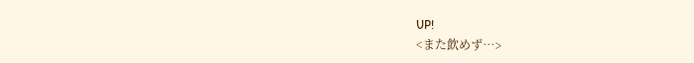UP!
<また飲めず…>